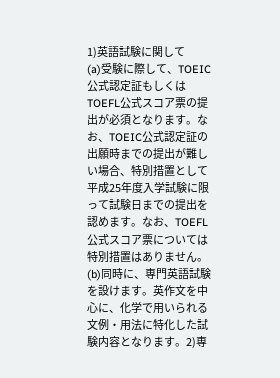1)英語試験に関して
(a)受験に際して、TOEIC 公式認定証もしくはTOEFL公式スコア票の提出が必須となります。なお、TOEIC公式認定証の出願時までの提出が難しい場合、特別措置として平成25年度入学試験に限って試験日までの提出を認めます。なお、TOEFL公式スコア票については特別措置はありません。
(b)同時に、専門英語試験を設けます。英作文を中心に、化学で用いられる文例・用法に特化した試験内容となります。2)専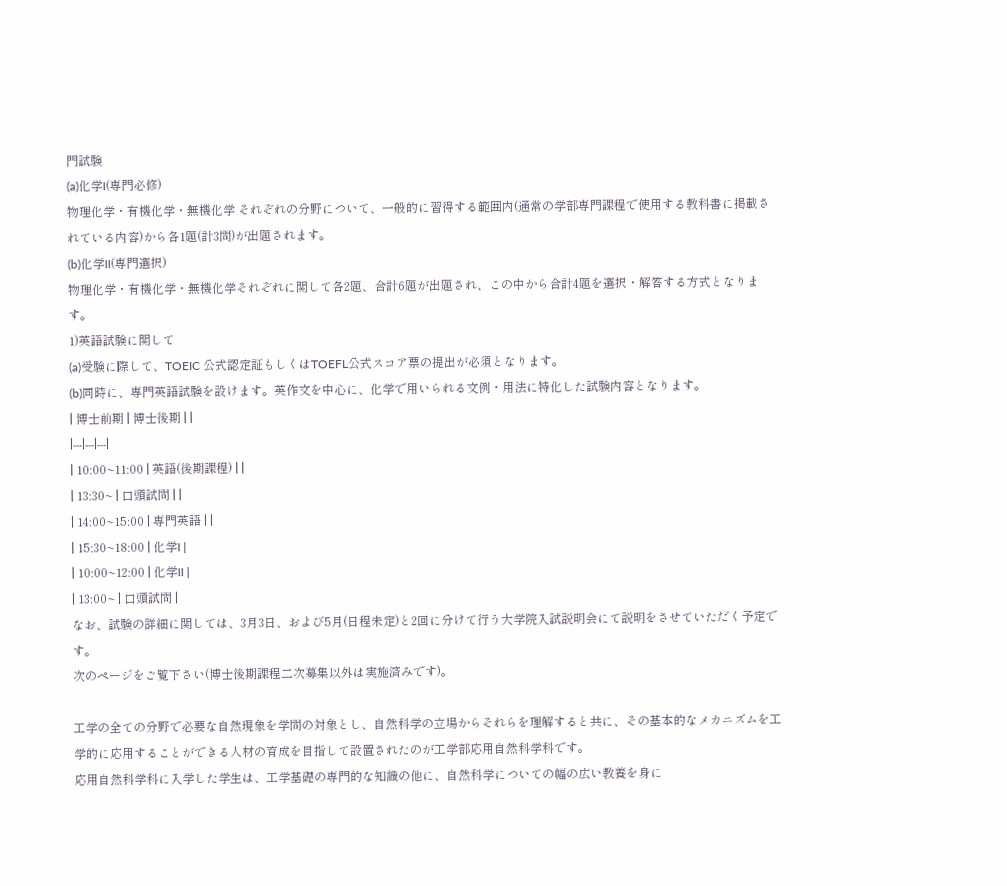門試験
(a)化学I(専門必修)
物理化学・有機化学・無機化学 それぞれの分野について、一般的に習得する範囲内(通常の学部専門課程で使用する教科書に掲載されている内容)から各1題(計3問)が出題されます。
(b)化学II(専門選択)
物理化学・有機化学・無機化学それぞれに関して各2題、合計6題が出題され、この中から合計4題を選択・解答する方式となります。
1)英語試験に関して
(a)受験に際して、TOEIC 公式認定証もしくはTOEFL公式スコア票の提出が必須となります。
(b)同時に、専門英語試験を設けます。英作文を中心に、化学で用いられる文例・用法に特化した試験内容となります。
| 博士前期 | 博士後期 | |
|---|---|---|
| 10:00~11:00 | 英語(後期課程) | |
| 13:30~ | 口頭試問 | |
| 14:00~15:00 | 専門英語 | |
| 15:30~18:00 | 化学I |
| 10:00~12:00 | 化学II |
| 13:00~ | 口頭試問 |
なお、試験の詳細に関しては、3月3日、および5月(日程未定)と2回に分けて行う大学院入試説明会にて説明をさせていただく予定です。
次のページをご覧下さい(博士後期課程二次募集以外は実施済みです)。

工学の全ての分野で必要な自然現象を学問の対象とし、自然科学の立場からそれらを理解すると共に、その基本的なメカニズムを工学的に応用することができる人材の育成を目指して設置されたのが工学部応用自然科学科です。
応用自然科学科に入学した学生は、工学基礎の専門的な知識の他に、自然科学についての幅の広い教養を身に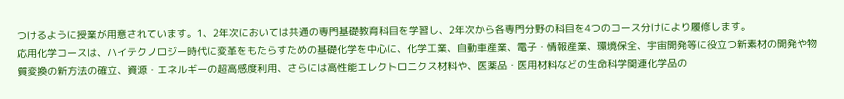つけるように授業が用意されています。1、2年次においては共通の専門基礎教育科目を学習し、2年次から各専門分野の科目を4つのコース分けにより履修します。
応用化学コースは、ハイテクノロジー時代に変革をもたらすための基礎化学を中心に、化学工業、自動車産業、電子・情報産業、環境保全、宇宙開発等に役立つ新素材の開発や物質変換の新方法の確立、資源・エネルギーの超高感度利用、さらには高性能エレクトロニクス材料や、医薬品・医用材料などの生命科学関連化学品の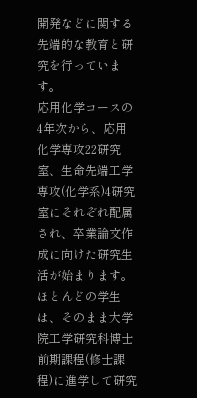開発などに関する先端的な教育と研究を行っています。
応用化学コースの4年次から、応用化学専攻22研究室、生命先端工学専攻(化学系)4研究室にそれぞれ配属され、卒業論文作成に向けた研究生活が始まります。ほとんどの学生は、そのまま大学院工学研究科博士前期課程(修士課程)に進学して研究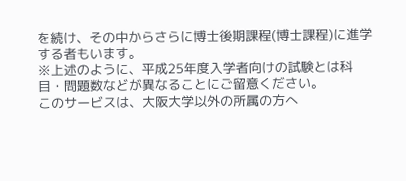を続け、その中からさらに博士後期課程(博士課程)に進学する者もいます。
※上述のように、平成25年度入学者向けの試験とは科目・問題数などが異なることにご留意ください。
このサービスは、大阪大学以外の所属の方へ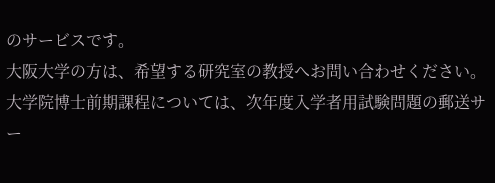のサービスです。
大阪大学の方は、希望する研究室の教授へお問い合わせください。
大学院博士前期課程については、次年度入学者用試験問題の郵送サー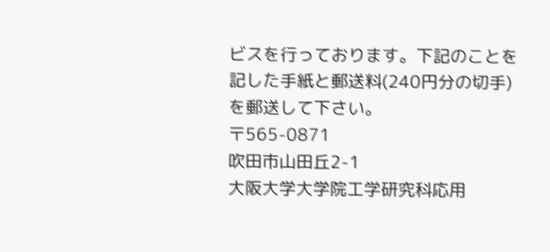ビスを行っております。下記のことを記した手紙と郵送料(240円分の切手)を郵送して下さい。
〒565-0871
吹田市山田丘2-1
大阪大学大学院工学研究科応用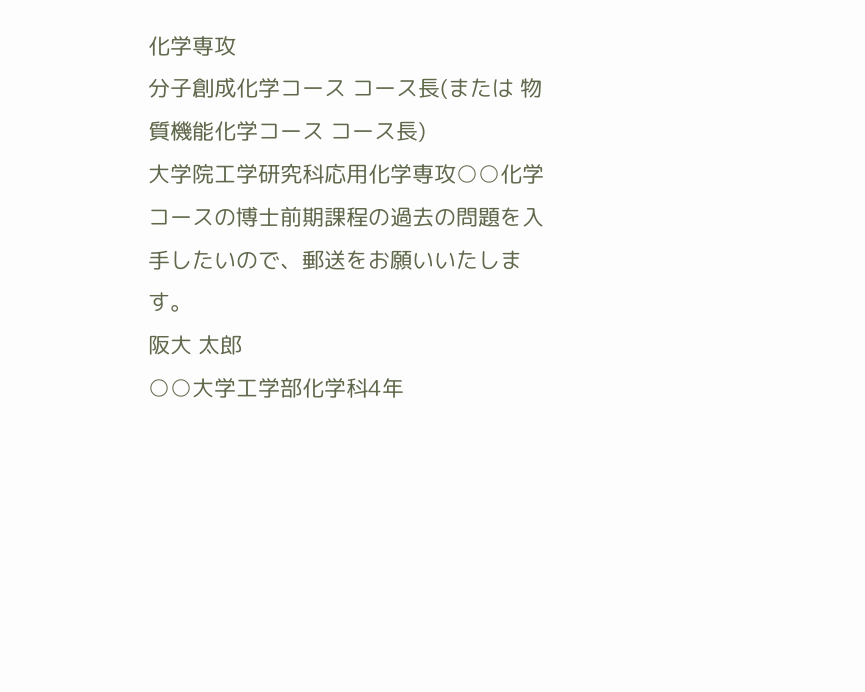化学専攻
分子創成化学コース コース長(または 物質機能化学コース コース長)
大学院工学研究科応用化学専攻○○化学コースの博士前期課程の過去の問題を入手したいので、郵送をお願いいたします。
阪大 太郎
○○大学工学部化学科4年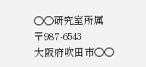○○研究室所属
〒987-6543
大阪府吹田市○○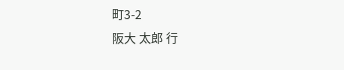町3-2
阪大 太郎 行